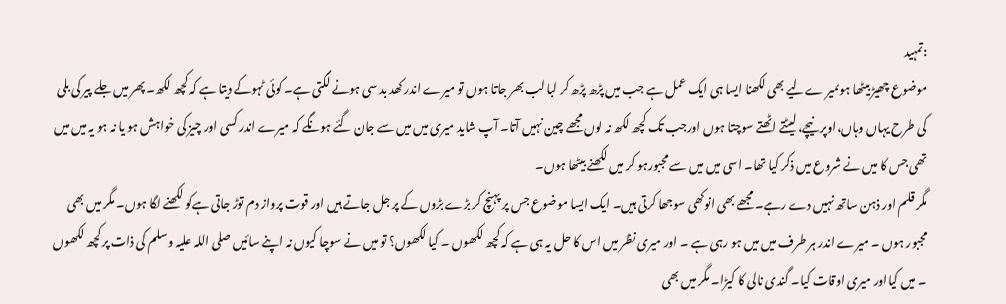:تمہید
موضوع چھیڑ بیٹھا ہوںمیر ےلیے بھی لکھنا ایسا ہی ایک عمل ہے جب میں پڑھ پڑھ کر لبا لب بھر جاتا ہوں تو میرے اندر کھد بد سی ہونے لگتی ہے۔ کوئی ٹہوکے دیتا ہے کہ کچھ لکھ۔ پھر میں جلے پیر کی بلی کی طرح یہاں وہاں،اوپر نیچے، لیٹتے اٹھتے سوچتا ہوں اورجب تک کچھ لکھ نہ لوں مجھے چین نہیں آتا۔ آپ شاید میری میں میں سے جان گئے ہونگے کہ میرے اندر کسی اور چیز کی خواہش ہو یا نہ ہو یہ میں میں تھی جس کا میں نے شروع میں ذکر کیا تھا۔ اسی میں میں سے مجبورہو کر میں لکھنے بیٹھا ہوں۔
مگر قلم اور ذہن ساتھ نہیں دے رہے۔ مجھے بھی انوکھی سوجھا کرتی ہیں۔ ایک ایسا موضوع جس پر پہنچ کر بڑے بڑوں کے پر جل جاتے ہیں اور قوت پرواز دم توڑ جاتی ہےکو لکھنے لگا ہوں۔ مگر میں بھی مجبور ہوں ۔ میرے اندر ہر طرف میں میں ہو رہی ہے ۔ اور میری نظر میں اس کا حل یہ ہی ہے کہ کچھ لکھوں ۔ کیا لکھوں؟ تو میں نے سوچا کیوں نہ اپنے سائیں صلی اللہ علیہ وسلم کی ذات پر کچھ لکھوں ۔ میں کیااور میری اوقات کیا۔ گندی نالی کا کیڑا۔ مگر میں بھی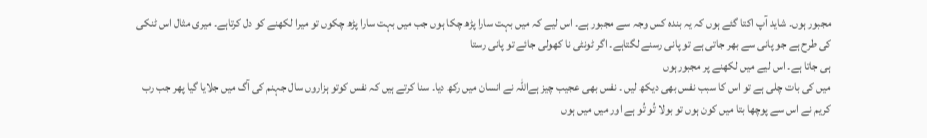مجبور ہوں۔ شاید آپ اکتا گئے ہوں کہ یہ بندہ کس وجہ سے مجبور ہے۔ اس لیے کہ میں بہت سارا پڑھ چکا ہوں جب میں بہت سارا پڑھ چکوں تو میرا لکھنے کو دل کرتاہے۔ میری مثال اس ٹنکی کی طرح ہے جو پانی سے بھر جاتی ہے تو پانی رسنے لگتاہے۔ اگر ٹونٹی نا کھولی جائے تو پانی رستا
ہی جاتا ہے۔ اس لیے میں لکھنے پر مجبورہوں
میں کی بات چلی ہے تو اس کا سبب نفس بھی دیکھ لیں ۔ نفس بھی عجیب چیز ہےاللہ نے انسان میں رکھ دیا۔ سنا کرتے ہیں کہ نفس کوتو ہزاروں سال جہنم کی آگ میں جلایا گیا پھر جب رب کریم نے اس سے پوچھا بتا میں کون ہوں تو بولا تُو تُو ہے اور میں میں ہوں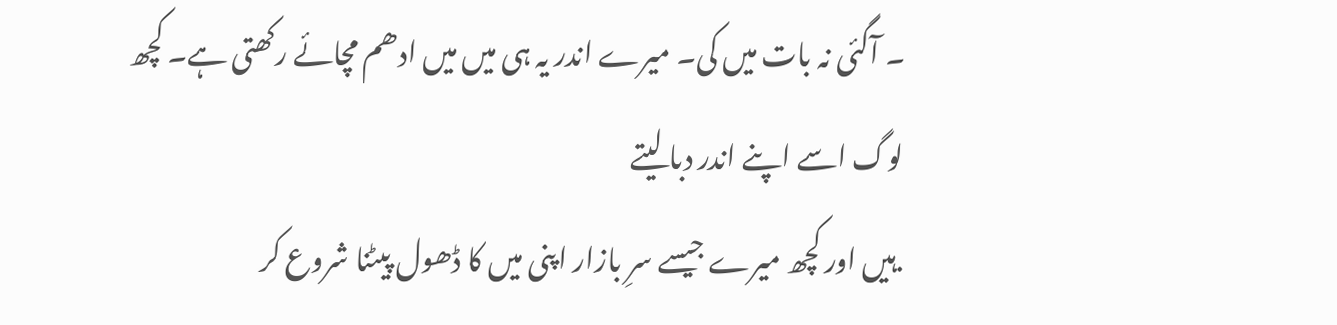۔ آگئی نہ بات میں کی۔ میرے اندر یہ ہی میں میں ادھم مچائے رکھتی ہے۔ کچھ لوگ اسے اپنے اندر دبا لیتے
.ہیں اور کچھ میرے جیسے سرِ بازار اپنی میں کا ڈھول پیٹنا شروع کر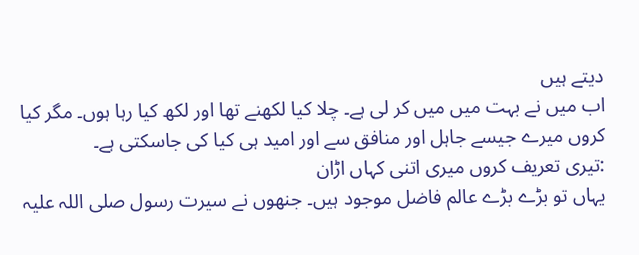دیتے ہیں
اب میں نے بہت میں میں کر لی ہے۔ چلا کیا لکھنے تھا اور لکھ کیا رہا ہوں۔ مگر کیا کروں میرے جیسے جاہل اور منافق سے اور امید ہی کیا کی جاسکتی ہے۔
:تیری تعریف کروں میری اتنی کہاں اڑان
یہاں تو بڑے بڑے عالم فاضل موجود ہیں۔ جنھوں نے سیرت رسول صلی اللہ علیہ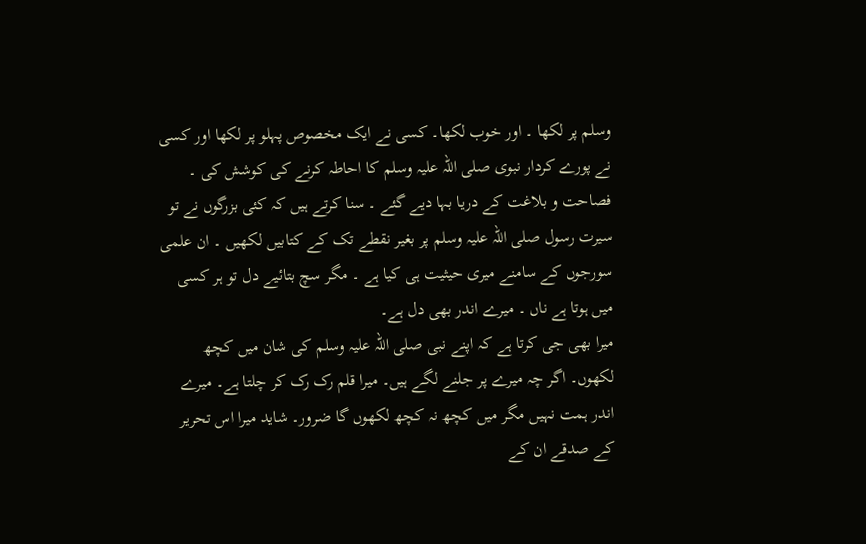وسلم پر لکھا ۔ اور خوب لکھا۔ کسی نے ایک مخصوص پہلو پر لکھا اور کسی نے پورے کردار نبوی صلی اللہ علیہ وسلم کا احاطہ کرنے کی کوشش کی ۔ فصاحت و بلاغت کے دریا بہا دیے گئے ۔ سنا کرتے ہیں کہ کئی بزرگوں نے تو سیرت رسول صلی اللہ علیہ وسلم پر بغیر نقطے تک کے کتابیں لکھیں ۔ ان علمی سورجوں کے سامنے میری حیثیت ہی کیا ہے ۔ مگر سچ بتائیے دل تو ہر کسی میں ہوتا ہے ناں ۔ میرے اندر بھی دل ہے۔
میرا بھی جی کرتا ہے کہ اپنے نبی صلی اللہ علیہ وسلم کی شان میں کچھ لکھوں۔ اگر چہ میرے پر جلنے لگے ہیں۔ میرا قلم رک رک کر چلتا ہے۔ میرے اندر ہمت نہیں مگر میں کچھ نہ کچھ لکھوں گا ضرور۔ شاید میرا اس تحریر کے صدقے ان کے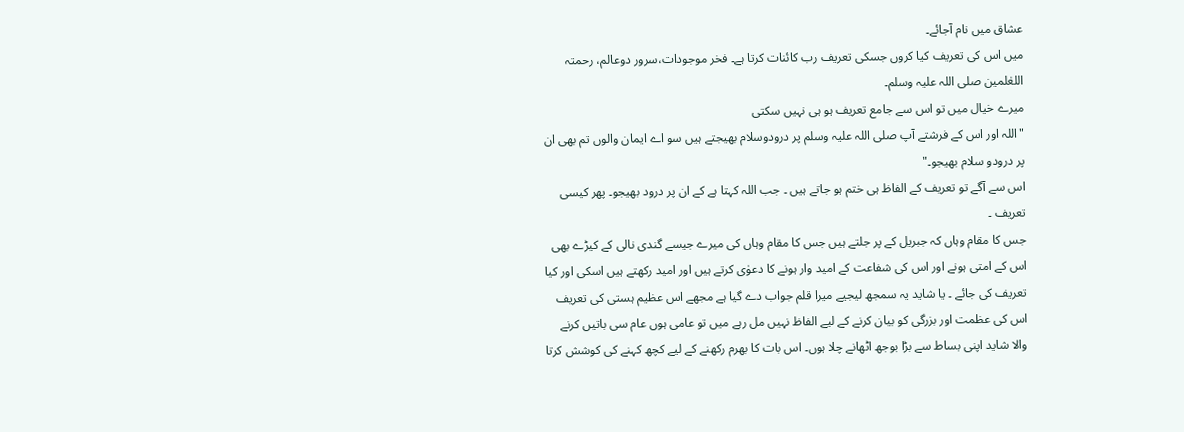عشاق میں نام آجائے۔
میں اس کی تعریف کیا کروں جسکی تعریف رب کائنات کرتا ہے۔ فخر موجودات،سرور دوعالم، رحمتہ اللعٰلمین صلی اللہ علیہ وسلم۔
میرے خیال میں تو اس سے جامع تعریف ہو ہی نہیں سکتی
"اللہ اور اس کے فرشتے آپ صلی اللہ علیہ وسلم پر درودوسلام بھیجتے ہیں سو اے ایمان والوں تم بھی ان پر درودو سلام بھیجو۔"
اس سے آگے تو تعریف کے الفاظ ہی ختم ہو جاتے ہیں ۔ جب اللہ کہتا ہے کے ان پر درود بھیجو۔ پھر کیسی تعریف ۔
جس کا مقام وہاں کہ جبریل کے پر جلتے ہیں جس کا مقام وہاں کی میرے جیسے گندی نالی کے کیڑے بھی اس کے امتی ہونے اور اس کی شفاعت کے امید وار ہونے کا دعوٰی کرتے ہیں اور امید رکھتے ہیں اسکی اور کیا تعریف کی جائے ۔ یا شاید یہ سمجھ لیجیے میرا قلم جواب دے گیا ہے مجھے اس عظیم ہستی کی تعریف اس کی عظمت اور بزرگی کو بیان کرنے کے لیے الفاظ نہیں مل رہے میں تو عامی ہوں عام سی باتیں کرنے والا شاید اپنی بساط سے بڑا بوجھ اٹھانے چلا ہوں۔ اس بات کا بھرم رکھنے کے لیے کچھ کہنے کی کوشش کرتا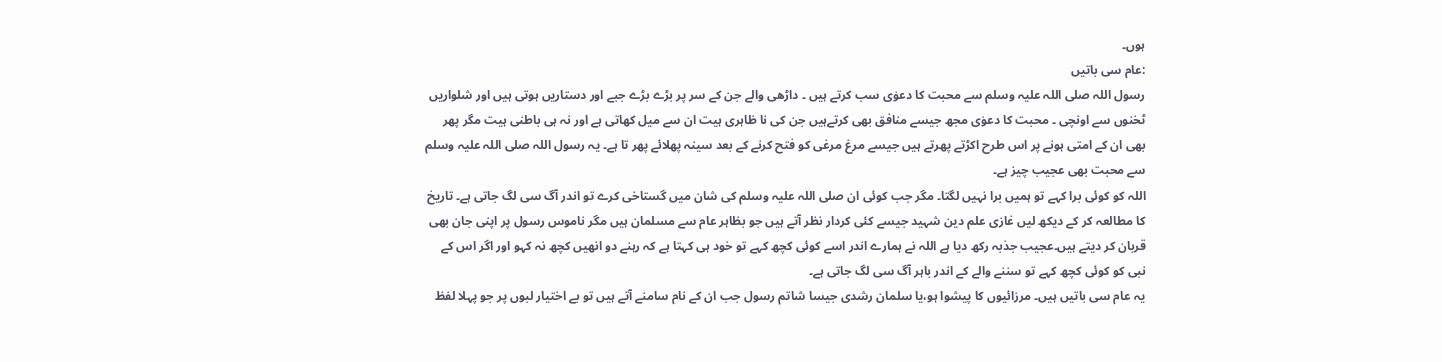ہوں۔
:عام سی باتیں
رسول اللہ صلی اللہ علیہ وسلم سے محبت کا دعوٰی سب کرتے ہیں ۔ داڑھی والے جن کے سر پر بڑے بڑے جبے اور دستاریں ہوتی ہیں اور شلواریں ٹخنوں سے اونچی ۔ محبت کا دعوٰی مجھ جیسے منافق بھی کرتےہیں جن کی نا ظاہری ہیت ان سے میل کھاتی ہے اور نہ ہی باطنی ہیت مگر پھر بھی ان کے امتی ہونے پر اس طرح اکڑتے پھرتے ہیں جیسے مرغ مرغی کو فتح کرنے کے بعد سینہ پھلائے پھر تا ہے۔ یہ رسول اللہ صلی اللہ علیہ وسلم سے محبت بھی عجیب چیز ہے۔
اللہ کو کوئی برا کہے تو ہمیں برا نہیں لگتا۔ مگر جب کوئی ان صلی اللہ علیہ وسلم کی شان میں گستاخی کرے تو اندر آگ سی لگ جاتی ہے۔ تاریخ کا مطالعہ کر کے دیکھ لیں غازی علم دین شہید جیسے کئی کردار نظر آتے ہیں جو بظاہر عام سے مسلمان ہیں مگر ناموس رسول پر اپنی جان بھی قربان کر دیتے ہیں۔عجیب جذبہ رکھ دیا ہے اللہ نے ہمارے اندر اسے کوئی کچھ کہے تو خود ہی کہتا ہے کہ رہنے دو انھیں کچھ نہ کہو اور اگر اس کے نبی کو کوئی کچھ کہے تو سننے والے کے اندر باہر آگ سی لگ جاتی ہے۔
یہ عام سی باتیں ہیں۔ مرزائیوں کا پیشوا ہو،یا سلمان رشدی جیسا شاتم رسول جب ان کے نام سامنے آتے ہیں تو بے اختیار لبوں پر جو پہلا لفظ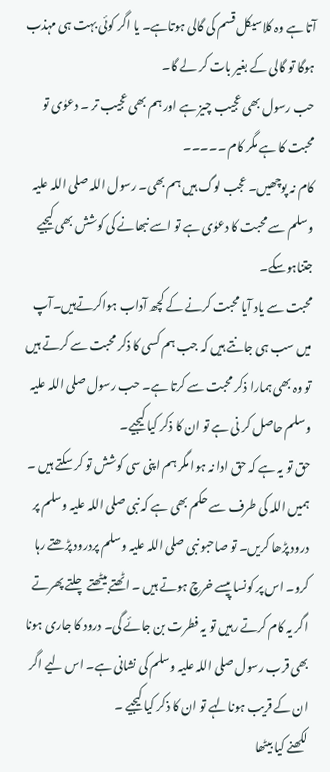آتا ہے وہ کلاسیکل قسم کی گالی ہوتاہے۔ یا اگر کوئی بہت ہی مہذب ہوگا تو گالی کے بغیر بات کر لے گا۔
حب رسول بھی عجیب چیز ہے اور ہم بھی عجیب تر ۔ دعوٰی تو محبت کا ہے مگر کام ۔۔۔۔۔
کام نہ پوچھیں۔ عجب لوگ ہیں ہم بھی۔ رسول اللہ صلی اللہ علیہ وسلم سے محبت کا دعوٰی ہے تو اسے نبھانے کی کوشش بھی کیجیے جتناہوسکے۔
محبت سے یاد آیا محبت کرنے کے کچھ آداب ہواکرتےہیں۔آپ میں سب ہی جانتے ہیں کہ جب ہم کسی کا ذکر محبت سے کرتے ہیں تو وہ بھی ہمارا ذکر محبت سے کرتا ہے۔ حب رسول صلی اللہ علیہ وسلم حاصل کر نی ہے تو ان کا ذکر کیا کیجیے۔
حق تو یہ ہے کہ حق ادا نہ ہوا مگر ہم اپنی سی کوشش تو کر سکتے ہیں ۔ ہمیں اللہ کی طرف سے حکم بھی ہے کہ نبی صلی اللہ علیہ وسلم پر درود پڑھا کریں۔ تو صاحبو نبی صلی اللہ علیہ وسلم پردرود پڑھتے رہا کرو۔ اس پر کونسا پیسے خرچ ہوتے ہیں ۔ اٹھتے بیٹھتے چلتے پھرتے اگر یہ کام کرتے رہیں تو یہ فطرت بن جائے گی۔ درود کا جاری ہونا بھی قرب رسول صلی اللہ علیہ وسلم کی نشانی ہے۔ اس لیے اگر ان کے قریب ہونا لہے تو ان کا ذکر کیا کیجیے ۔
لکھنے کیا بیٹھا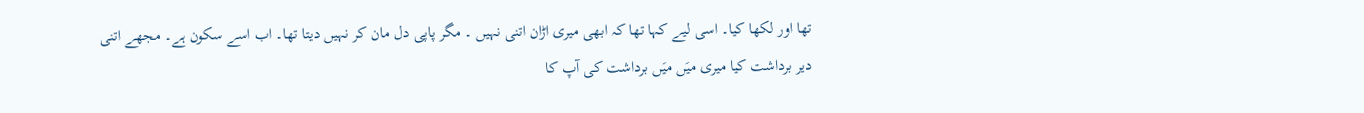تھا اور لکھا کیا۔ اسی لیے کہا تھا کہ ابھی میری اڑان اتنی نہیں ۔ مگر پاپی دل مان کر نہیں دیتا تھا۔ اب اسے سکون ہے۔ مجھے اتنی دیر برداشت کیا میری میَں میَں برداشت کی آپ کا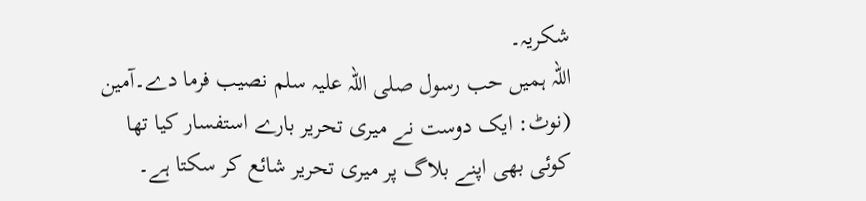شکریہ۔
اللہ ہمیں حب رسول صلی اللہ علیہ سلم نصیب فرما دے۔آمین
(نوٹ: ایک دوست نے میری تحریر بارے استفسار کیا تھا کوئی بھی اپنے بلاگ پر میری تحریر شائع کر سکتا ہے۔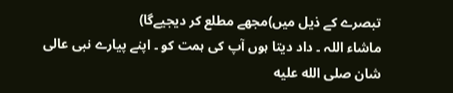تبصرے کے ذیل میں)مجھے مطلع کر دیجیےگا)
ماشاء اللہ ۔ داد دیتا ہوں آپ کی ہمت کو ۔ اپنے پیارے نبی عالی شان صلى الله عليه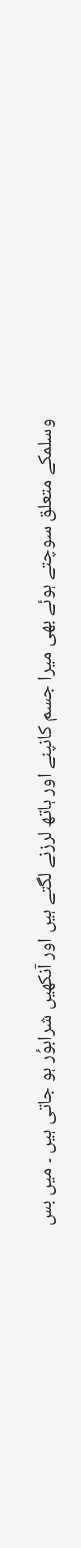وسلمکے متعلق سوچتے ہوئے بھی میرا جسم کانپنے اور ہاتھ لرزنے لگتے ہیں اور آنکھیں شرابوُر ہو جاتی ہیں ۔ میں بس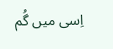اِسی میں گُم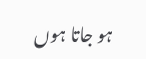ہو جاتا ہوں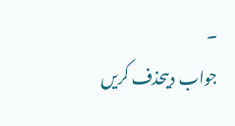۔
جواب دیںحذف کریں